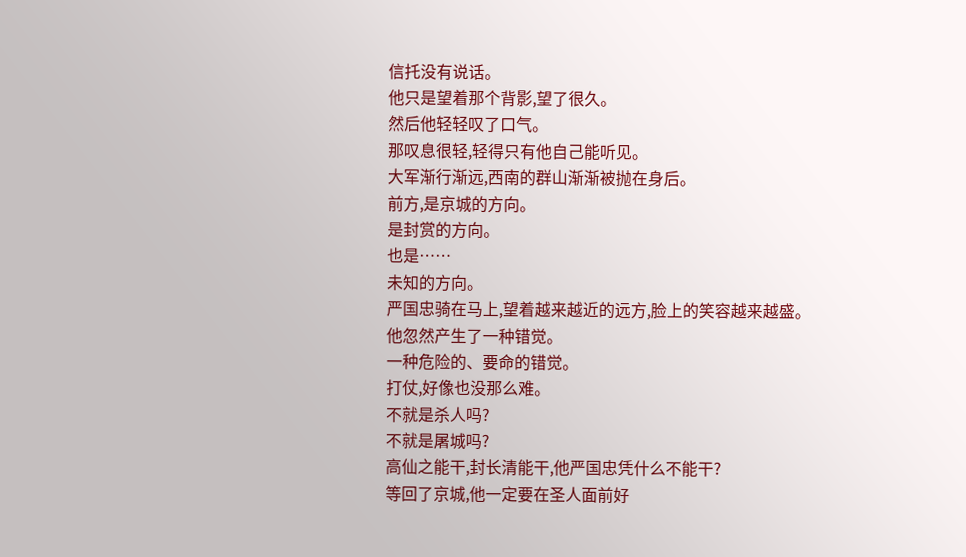信托没有说话。
他只是望着那个背影,望了很久。
然后他轻轻叹了口气。
那叹息很轻,轻得只有他自己能听见。
大军渐行渐远,西南的群山渐渐被抛在身后。
前方,是京城的方向。
是封赏的方向。
也是……
未知的方向。
严国忠骑在马上,望着越来越近的远方,脸上的笑容越来越盛。
他忽然产生了一种错觉。
一种危险的、要命的错觉。
打仗,好像也没那么难。
不就是杀人吗?
不就是屠城吗?
高仙之能干,封长清能干,他严国忠凭什么不能干?
等回了京城,他一定要在圣人面前好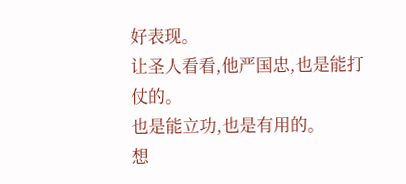好表现。
让圣人看看,他严国忠,也是能打仗的。
也是能立功,也是有用的。
想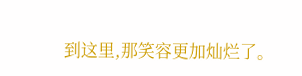到这里,那笑容更加灿烂了。